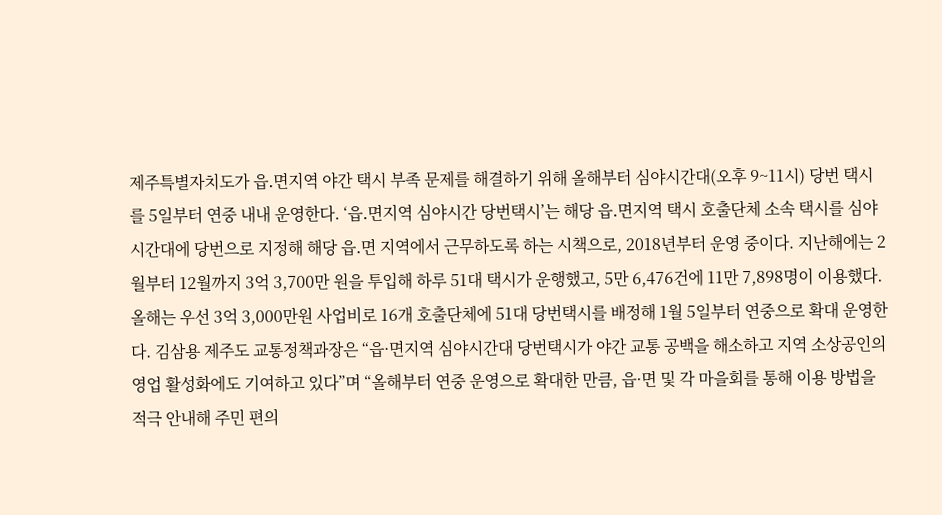제주특별자치도가 읍․면지역 야간 택시 부족 문제를 해결하기 위해 올해부터 심야시간대(오후 9~11시) 당번 택시를 5일부터 연중 내내 운영한다. ‘읍․면지역 심야시간 당번택시’는 해당 읍․면지역 택시 호출단체 소속 택시를 심야시간대에 당번으로 지정해 해당 읍․면 지역에서 근무하도록 하는 시책으로, 2018년부터 운영 중이다. 지난해에는 2월부터 12월까지 3억 3,700만 원을 투입해 하루 51대 택시가 운행했고, 5만 6,476건에 11만 7,898명이 이용했다. 올해는 우선 3억 3,000만원 사업비로 16개 호출단체에 51대 당번택시를 배정해 1월 5일부터 연중으로 확대 운영한다. 김삼용 제주도 교통정책과장은 “읍·면지역 심야시간대 당번택시가 야간 교통 공백을 해소하고 지역 소상공인의 영업 활성화에도 기여하고 있다”며 “올해부터 연중 운영으로 확대한 만큼, 읍·면 및 각 마을회를 통해 이용 방법을 적극 안내해 주민 편의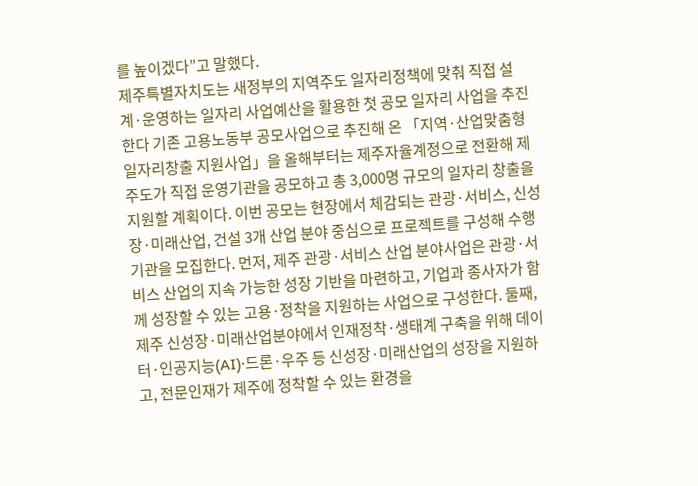를 높이겠다”고 말했다.
제주특별자치도는 새정부의 지역주도 일자리정책에 맞춰 직접 설계·운영하는 일자리 사업예산을 활용한 첫 공모 일자리 사업을 추진한다 기존 고용노동부 공모사업으로 추진해 온 「지역·산업맞춤형 일자리창출 지원사업」을 올해부터는 제주자율계정으로 전환해 제주도가 직접 운영기관을 공모하고 총 3,000명 규모의 일자리 창출을 지원할 계획이다. 이번 공모는 현장에서 체감되는 관광·서비스, 신성장·미래산업, 건설 3개 산업 분야 중심으로 프로젝트를 구성해 수행기관을 모집한다. 먼저, 제주 관광·서비스 산업 분야사업은 관광·서비스 산업의 지속 가능한 성장 기반을 마련하고, 기업과 종사자가 함께 성장할 수 있는 고용·정착을 지원하는 사업으로 구성한다. 둘째, 제주 신성장·미래산업분야에서 인재정착·생태계 구축을 위해 데이터·인공지능(AI)·드론·우주 등 신성장·미래산업의 성장을 지원하고, 전문인재가 제주에 정착할 수 있는 환경을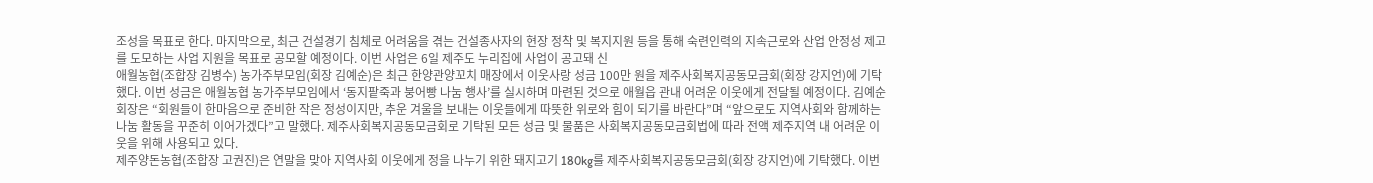조성을 목표로 한다. 마지막으로, 최근 건설경기 침체로 어려움을 겪는 건설종사자의 현장 정착 및 복지지원 등을 통해 숙련인력의 지속근로와 산업 안정성 제고를 도모하는 사업 지원을 목표로 공모할 예정이다. 이번 사업은 6일 제주도 누리집에 사업이 공고돼 신
애월농협(조합장 김병수) 농가주부모임(회장 김예순)은 최근 한양관양꼬치 매장에서 이웃사랑 성금 100만 원을 제주사회복지공동모금회(회장 강지언)에 기탁했다. 이번 성금은 애월농협 농가주부모임에서 ‘동지팥죽과 붕어빵 나눔 행사’를 실시하며 마련된 것으로 애월읍 관내 어려운 이웃에게 전달될 예정이다. 김예순 회장은 “회원들이 한마음으로 준비한 작은 정성이지만, 추운 겨울을 보내는 이웃들에게 따뜻한 위로와 힘이 되기를 바란다”며 “앞으로도 지역사회와 함께하는 나눔 활동을 꾸준히 이어가겠다”고 말했다. 제주사회복지공동모금회로 기탁된 모든 성금 및 물품은 사회복지공동모금회법에 따라 전액 제주지역 내 어려운 이웃을 위해 사용되고 있다.
제주양돈농협(조합장 고권진)은 연말을 맞아 지역사회 이웃에게 정을 나누기 위한 돼지고기 180kg를 제주사회복지공동모금회(회장 강지언)에 기탁했다. 이번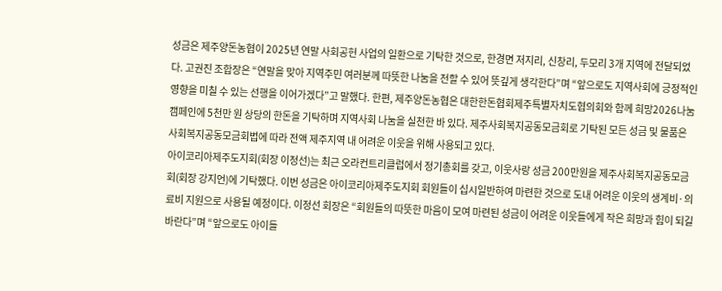성금은 제주양돈농협이 2025년 연말 사회공헌 사업의 일환으로 기탁한 것으로, 한경면 저지리, 신창리, 두모리 3개 지역에 전달되었다. 고권진 조합장은 “연말을 맞아 지역주민 여러분께 따뜻한 나눔을 전할 수 있어 뜻깊게 생각한다”며 “앞으로도 지역사회에 긍정적인 영향을 미칠 수 있는 선행을 이어가겠다”고 말했다. 한편, 제주양돈농협은 대한한돈협회제주특별자치도협의회와 함께 희망2026나눔캠페인에 5천만 원 상당의 한돈을 기탁하며 지역사회 나눔을 실천한 바 있다. 제주사회복지공동모금회로 기탁된 모든 성금 및 물품은 사회복지공동모금회법에 따라 전액 제주지역 내 어려운 이웃을 위해 사용되고 있다.
아이코리아제주도지회(회장 이정선)는 최근 오라컨트리클럽에서 정기총회를 갖고, 이웃사랑 성금 200만원을 제주사회복지공동모금회(회장 강지언)에 기탁했다. 이번 성금은 아이코리아제주도지회 회원들이 십시일반하여 마련한 것으로 도내 어려운 이웃의 생계비·의료비 지원으로 사용될 예정이다. 이정선 회장은 “회원들의 따뜻한 마음이 모여 마련된 성금이 어려운 이웃들에게 작은 희망과 힘이 되길 바란다”며 “앞으로도 아이들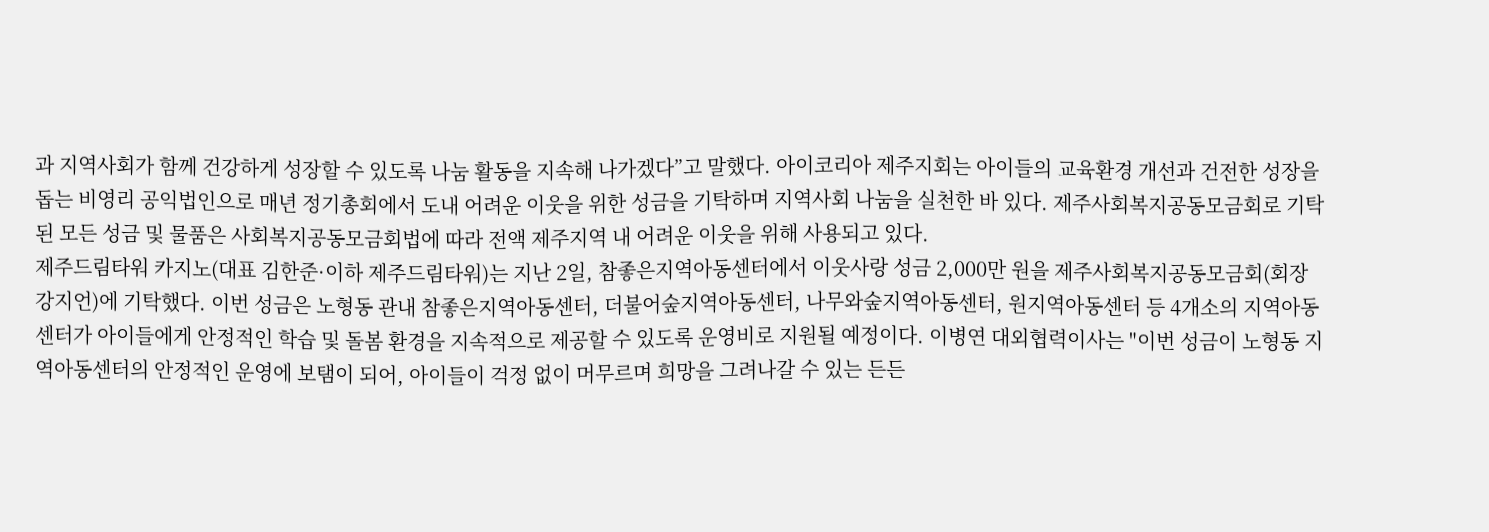과 지역사회가 함께 건강하게 성장할 수 있도록 나눔 활동을 지속해 나가겠다”고 말했다. 아이코리아 제주지회는 아이들의 교육환경 개선과 건전한 성장을 돕는 비영리 공익법인으로 매년 정기총회에서 도내 어려운 이웃을 위한 성금을 기탁하며 지역사회 나눔을 실천한 바 있다. 제주사회복지공동모금회로 기탁된 모든 성금 및 물품은 사회복지공동모금회법에 따라 전액 제주지역 내 어려운 이웃을 위해 사용되고 있다.
제주드림타워 카지노(대표 김한준·이하 제주드림타워)는 지난 2일, 참좋은지역아동센터에서 이웃사랑 성금 2,000만 원을 제주사회복지공동모금회(회장 강지언)에 기탁했다. 이번 성금은 노형동 관내 참좋은지역아동센터, 더불어숲지역아동센터, 나무와숲지역아동센터, 원지역아동센터 등 4개소의 지역아동센터가 아이들에게 안정적인 학습 및 돌봄 환경을 지속적으로 제공할 수 있도록 운영비로 지원될 예정이다. 이병연 대외협력이사는 "이번 성금이 노형동 지역아동센터의 안정적인 운영에 보탬이 되어, 아이들이 걱정 없이 머무르며 희망을 그려나갈 수 있는 든든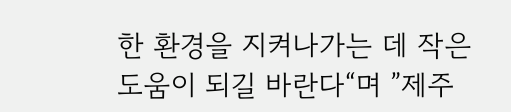한 환경을 지켜나가는 데 작은 도움이 되길 바란다“며 ”제주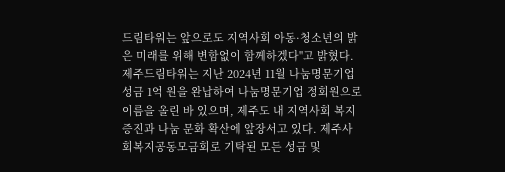드림타워는 앞으로도 지역사회 아동·청소년의 밝은 미래를 위해 변함없이 함께하겠다"고 밝혔다. 제주드림타워는 지난 2024년 11월 나눔명문기업 성금 1억 원을 완납하여 나눔명문기업 정회원으로 이름을 올린 바 있으며, 제주도 내 지역사회 복지 증진과 나눔 문화 확산에 앞장서고 있다. 제주사회복지공동모금회로 기탁된 모든 성금 및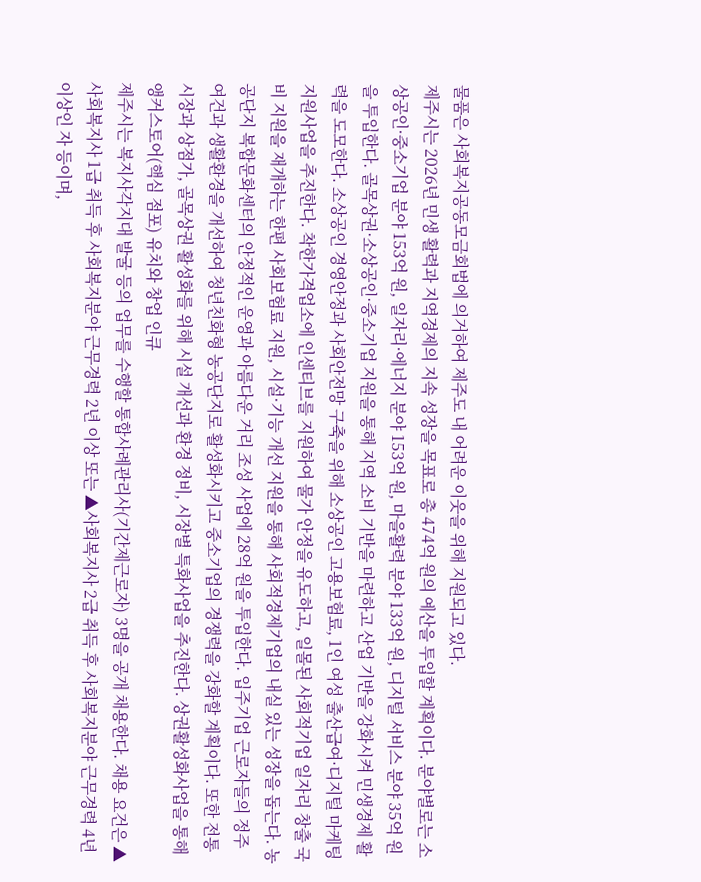물품은 사회복지공동모금회법에 의거하여 제주도 내 어려운 이웃을 위해 지원되고 있다.
제주시는 2026년 민생 활력과 지역경제의 지속 성장을 목표로 총 474억 원의 예산을 투입할 계획이다. 분야별로는 소상공인·중소기업 분야 153억 원, 일자리·에너지 분야 153억 원, 마을활력 분야 133억 원, 디지털 서비스 분야 35억 원을 투입한다. 골목상권·소상공인·중소기업 지원을 통해 지역 소비 기반을 마련하고 산업 기반을 강화시켜 민생경제 활력을 도모한다. 소상공인 경영안정과 사회안전망 구축을 위해 소상공인 고용보험료, 1인 여성 출산급여·디지털 마케팅 지원사업을 추진한다. 착한가격업소에 인센티브를 지원하여 물가 안정을 유도하고, 일몰된 사회적기업 일자리 창출 국비 지원을 재개하는 한편 사회보험료 지원, 시설·기능 개선 지원을 통해 사회적경제기업의 내실 있는 성장을 돕는다. 농공단지 복합문화센터의 안정적인 운영과 아름다운 거리 조성 사업에 28억 원을 투입한다. 입주기업 근로자들의 정주 여건과 생활환경을 개선하여 청년친화형 농공단지로 활성화시키고 중소기업의 경쟁력을 강화할 계획이다. 또한 전통시장과 상점가, 골목상권 활성화를 위해 시설 개선과 환경 정비, 시장별 특화사업을 추진한다. 상권활성화사업을 통해 앵커스토어(핵심 점포) 유치와 창업 인큐
제주시는 복지사각지대 발굴 등의 업무를 수행할 통합사례관리사(기간제근로자) 3명을 공개 채용한다. 채용 요건은 ▲사회복지사 1급 취득 후 사회복지분야 근무경력 2년 이상 또는 ▲사회복지사 2급 취득 후 사회복지분야 근무경력 4년 이상인 자 등이며,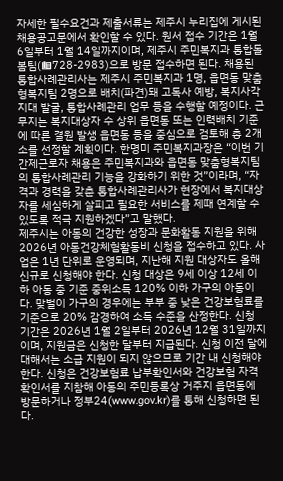자세한 필수요건과 제출서류는 제주시 누리집에 게시된 채용공고문에서 확인할 수 있다. 원서 접수 기간은 1월 6일부터 1월 14일까지이며, 제주시 주민복지과 통합돌봄팀(☎728-2983)으로 방문 접수하면 된다. 채용된 통합사례관리사는 제주시 주민복지과 1명, 읍면동 맞춤형복지팀 2명으로 배치(파견)돼 고독사 예방, 복지사각지대 발굴, 통합사례관리 업무 등을 수행할 예정이다. 근무지는 복지대상자 수 상위 읍면동 또는 인력배치 기준에 따른 결원 발생 읍면동 등을 중심으로 검토해 총 2개소를 선정할 계획이다. 한명미 주민복지과장은 “이번 기간제근로자 채용은 주민복지과와 읍면동 맞춤형복지팀의 통합사례관리 기능을 강화하기 위한 것”이라며, “자격과 경력을 갖춘 통합사례관리사가 현장에서 복지대상자를 세심하게 살피고 필요한 서비스를 제때 연계할 수 있도록 적극 지원하겠다”고 말했다.
제주시는 아동의 건강한 성장과 문화활동 지원을 위해 2026년 아동건강체험활동비 신청을 접수하고 있다. 사업은 1년 단위로 운영되며, 지난해 지원 대상자도 올해 신규로 신청해야 한다. 신청 대상은 9세 이상 12세 이하 아동 중 기준 중위소득 120% 이하 가구의 아동이다. 맞벌이 가구의 경우에는 부부 중 낮은 건강보험료를 기준으로 20% 감경하여 소득 수준을 산정한다. 신청 기간은 2026년 1월 2일부터 2026년 12월 31일까지이며, 지원금은 신청한 달부터 지급된다. 신청 이전 달에 대해서는 소급 지원이 되지 않으므로 기간 내 신청해야 한다. 신청은 건강보험료 납부확인서와 건강보험 자격확인서를 지참해 아동의 주민등록상 거주지 읍면동에 방문하거나 정부24(www.gov.kr)를 통해 신청하면 된다.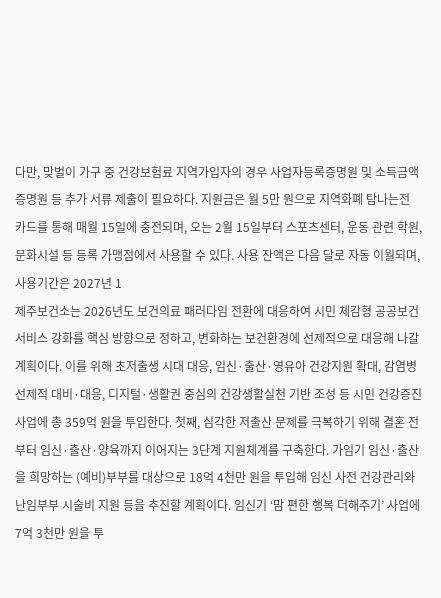다만, 맞벌이 가구 중 건강보험료 지역가입자의 경우 사업자등록증명원 및 소득금액증명원 등 추가 서류 제출이 필요하다. 지원금은 월 5만 원으로 지역화폐 탐나는전 카드를 통해 매월 15일에 충전되며, 오는 2월 15일부터 스포츠센터, 운동 관련 학원, 문화시설 등 등록 가맹점에서 사용할 수 있다. 사용 잔액은 다음 달로 자동 이월되며, 사용기간은 2027년 1
제주보건소는 2026년도 보건의료 패러다임 전환에 대응하여 시민 체감형 공공보건서비스 강화를 핵심 방향으로 정하고, 변화하는 보건환경에 선제적으로 대응해 나갈 계획이다. 이를 위해 초저출생 시대 대응, 임신·출산·영유아 건강지원 확대, 감염병 선제적 대비·대응, 디지털·생활권 중심의 건강생활실천 기반 조성 등 시민 건강증진 사업에 총 359억 원을 투입한다. 첫째, 심각한 저출산 문제를 극복하기 위해 결혼 전부터 임신·출산·양육까지 이어지는 3단계 지원체계를 구축한다. 가임기 임신·출산을 희망하는 (예비)부부를 대상으로 18억 4천만 원을 투입해 임신 사전 건강관리와 난임부부 시술비 지원 등을 추진할 계획이다. 임신기 ‘맘 편한 행복 더해주기’ 사업에 7억 3천만 원을 투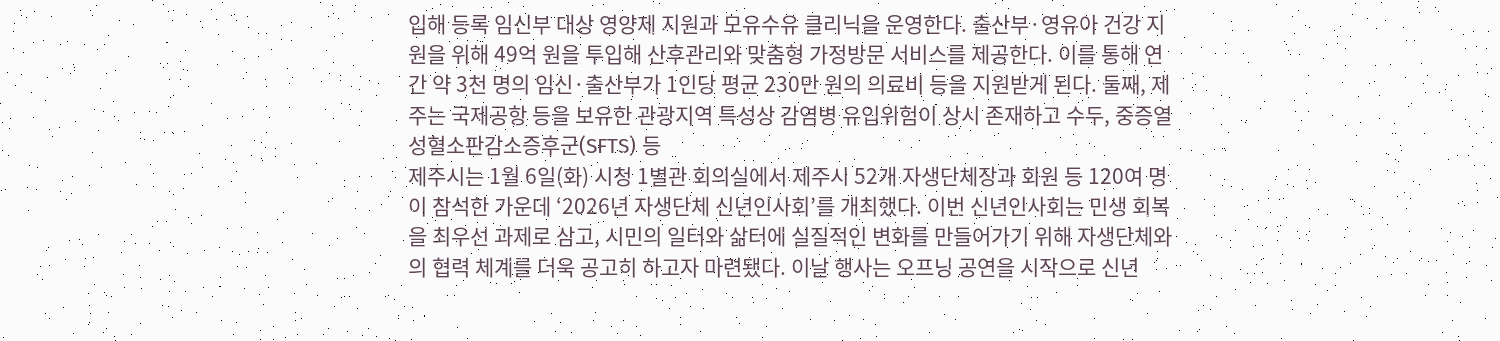입해 등록 임신부 대상 영양제 지원과 모유수유 클리닉을 운영한다. 출산부·영유아 건강 지원을 위해 49억 원을 투입해 산후관리와 맞춤형 가정방문 서비스를 제공한다. 이를 통해 연간 약 3천 명의 임신·출산부가 1인당 평균 230만 원의 의료비 등을 지원받게 된다. 둘째, 제주는 국제공항 등을 보유한 관광지역 특성상 감염병 유입위험이 상시 존재하고 수두, 중증열성혈소판감소증후군(SFTS) 등
제주시는 1월 6일(화) 시청 1별관 회의실에서 제주시 52개 자생단체장과 회원 등 120여 명이 참석한 가운데 ‘2026년 자생단체 신년인사회’를 개최했다. 이번 신년인사회는 민생 회복을 최우선 과제로 삼고, 시민의 일터와 삶터에 실질적인 변화를 만들어가기 위해 자생단체와의 협력 체계를 더욱 공고히 하고자 마련됐다. 이날 행사는 오프닝 공연을 시작으로 신년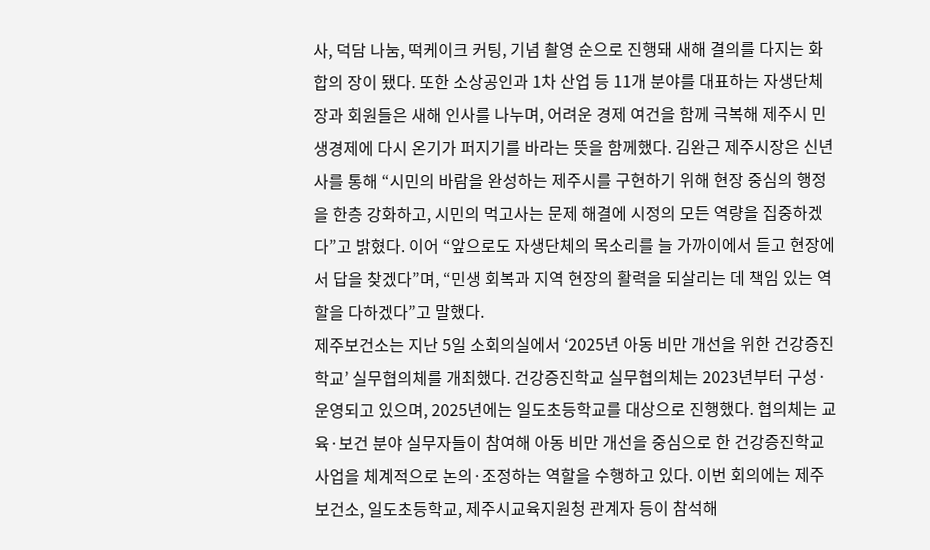사, 덕담 나눔, 떡케이크 커팅, 기념 촬영 순으로 진행돼 새해 결의를 다지는 화합의 장이 됐다. 또한 소상공인과 1차 산업 등 11개 분야를 대표하는 자생단체장과 회원들은 새해 인사를 나누며, 어려운 경제 여건을 함께 극복해 제주시 민생경제에 다시 온기가 퍼지기를 바라는 뜻을 함께했다. 김완근 제주시장은 신년사를 통해 “시민의 바람을 완성하는 제주시를 구현하기 위해 현장 중심의 행정을 한층 강화하고, 시민의 먹고사는 문제 해결에 시정의 모든 역량을 집중하겠다”고 밝혔다. 이어 “앞으로도 자생단체의 목소리를 늘 가까이에서 듣고 현장에서 답을 찾겠다”며, “민생 회복과 지역 현장의 활력을 되살리는 데 책임 있는 역할을 다하겠다”고 말했다.
제주보건소는 지난 5일 소회의실에서 ‘2025년 아동 비만 개선을 위한 건강증진학교’ 실무협의체를 개최했다. 건강증진학교 실무협의체는 2023년부터 구성·운영되고 있으며, 2025년에는 일도초등학교를 대상으로 진행했다. 협의체는 교육·보건 분야 실무자들이 참여해 아동 비만 개선을 중심으로 한 건강증진학교 사업을 체계적으로 논의·조정하는 역할을 수행하고 있다. 이번 회의에는 제주보건소, 일도초등학교, 제주시교육지원청 관계자 등이 참석해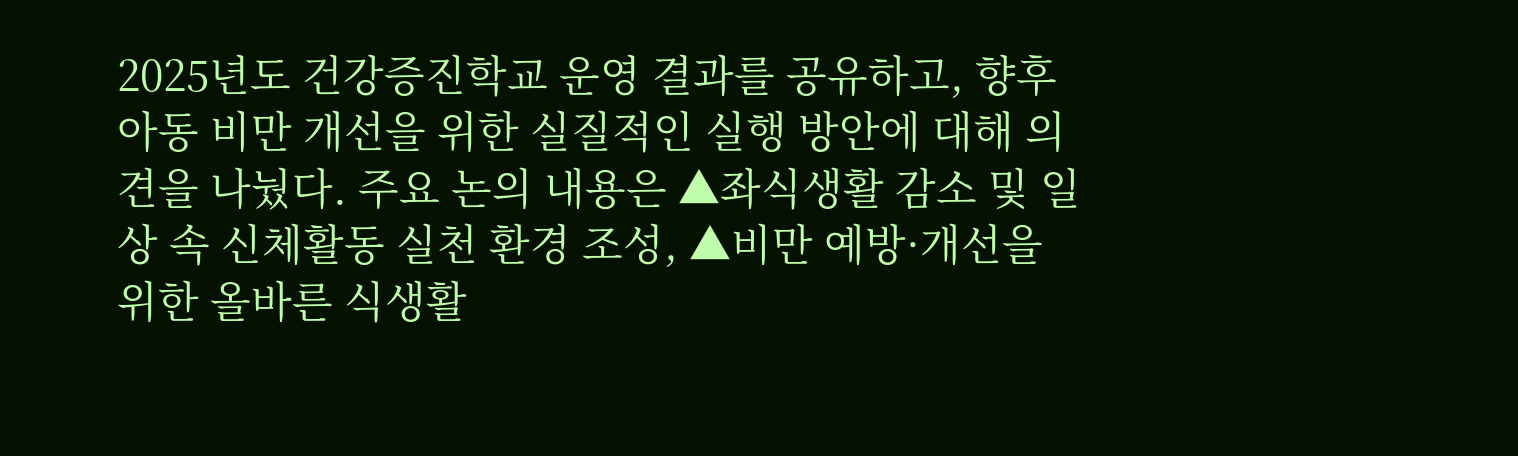2025년도 건강증진학교 운영 결과를 공유하고, 향후 아동 비만 개선을 위한 실질적인 실행 방안에 대해 의견을 나눴다. 주요 논의 내용은 ▲좌식생활 감소 및 일상 속 신체활동 실천 환경 조성, ▲비만 예방·개선을 위한 올바른 식생활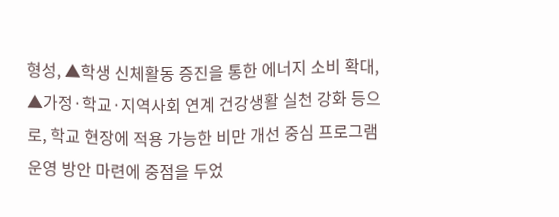형성, ▲학생 신체활동 증진을 통한 에너지 소비 확대, ▲가정·학교·지역사회 연계 건강생활 실천 강화 등으로, 학교 현장에 적용 가능한 비만 개선 중심 프로그램 운영 방안 마련에 중점을 두었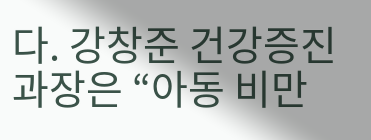다. 강창준 건강증진과장은 “아동 비만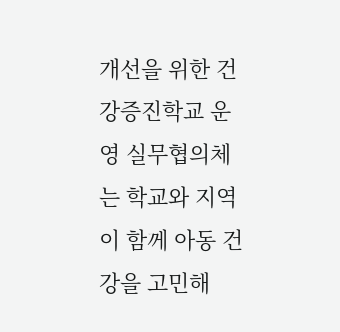개선을 위한 건강증진학교 운영 실무협의체는 학교와 지역이 함께 아동 건강을 고민해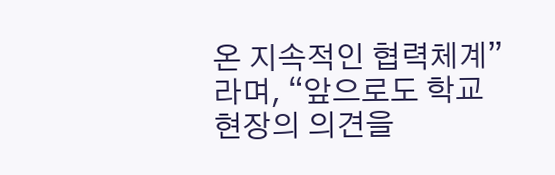온 지속적인 협력체계”라며, “앞으로도 학교 현장의 의견을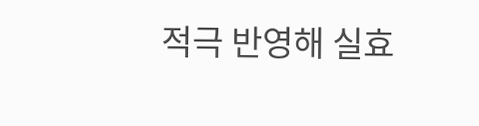적극 반영해 실효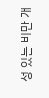성 있는 비만 개